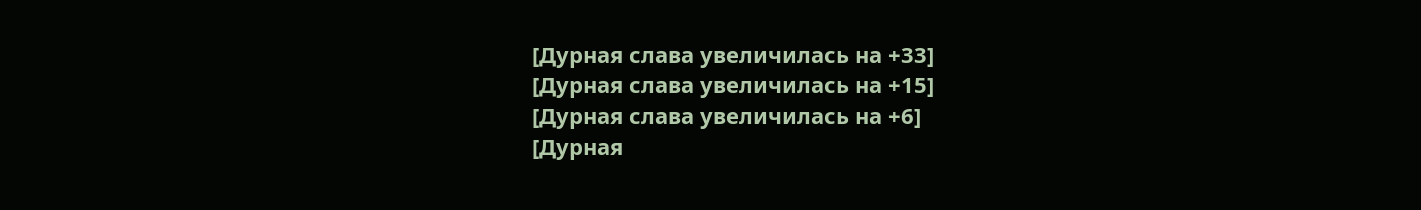[Дурная слава увеличилась на +33]
[Дурная слава увеличилась на +15]
[Дурная слава увеличилась на +6]
[Дурная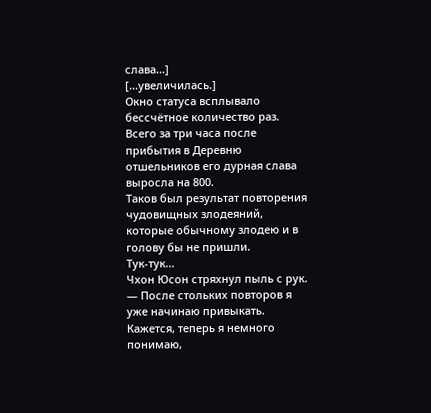слава...]
[...увеличилась.]
Окно статуса всплывало бессчётное количество раз.
Всего за три часа после прибытия в Деревню отшельников его дурная слава выросла на 800.
Таков был результат повторения чудовищных злодеяний, которые обычному злодею и в голову бы не пришли.
Тук-тук...
Чхон Юсон стряхнул пыль с рук.
— После стольких повторов я уже начинаю привыкать. Кажется, теперь я немного понимаю,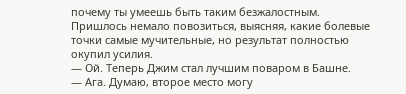почему ты умеешь быть таким безжалостным.
Пришлось немало повозиться, выясняя, какие болевые точки самые мучительные, но результат полностью окупил усилия.
— Ой. Теперь Джим стал лучшим поваром в Башне.
— Ага. Думаю, второе место могу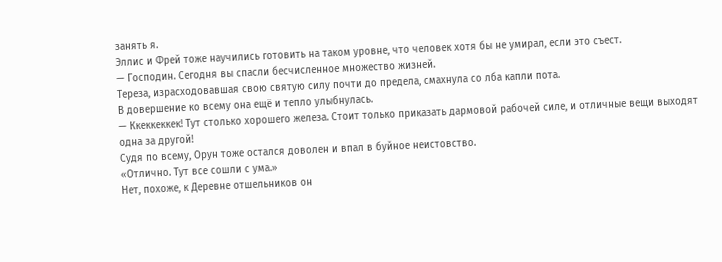занять я.
Эллис и Фрей тоже научились готовить на таком уровне, что человек хотя бы не умирал, если это съест.
— Господин. Сегодня вы спасли бесчисленное множество жизней.
Тереза, израсходовавшая свою святую силу почти до предела, смахнула со лба капли пота.
В довершение ко всему она ещё и тепло улыбнулась.
— Ккеккеккек! Тут столько хорошего железа. Стоит только приказать дармовой рабочей силе, и отличные вещи выходят одна за другой!
Судя по всему, Орун тоже остался доволен и впал в буйное неистовство.
«Отлично. Тут все сошли с ума.»
Нет, похоже, к Деревне отшельников он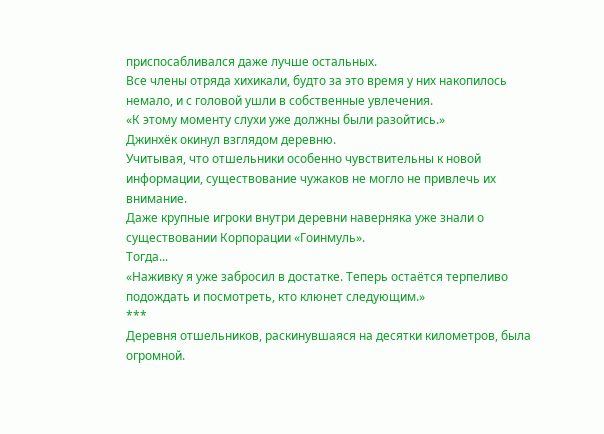приспосабливался даже лучше остальных.
Все члены отряда хихикали, будто за это время у них накопилось немало, и с головой ушли в собственные увлечения.
«К этому моменту слухи уже должны были разойтись.»
Джинхёк окинул взглядом деревню.
Учитывая, что отшельники особенно чувствительны к новой информации, существование чужаков не могло не привлечь их внимание.
Даже крупные игроки внутри деревни наверняка уже знали о существовании Корпорации «Гоинмуль».
Тогда...
«Наживку я уже забросил в достатке. Теперь остаётся терпеливо подождать и посмотреть, кто клюнет следующим.»
***
Деревня отшельников, раскинувшаяся на десятки километров, была огромной.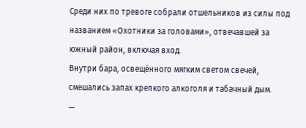Среди них по тревоге собрали отшельников из силы под названием «Охотники за головами», отвечавшей за южный район, включая вход.
Внутри бара, освещённого мягким светом свечей, смешались запах крепкого алкоголя и табачный дым.
—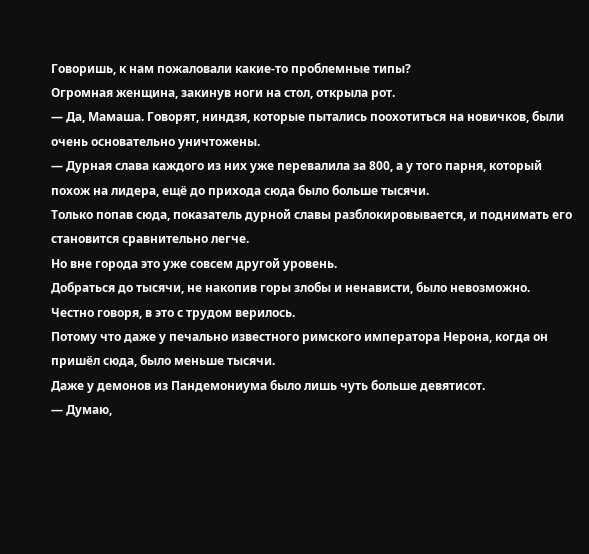Говоришь, к нам пожаловали какие-то проблемные типы?
Огромная женщина, закинув ноги на стол, открыла рот.
— Да, Мамаша. Говорят, ниндзя, которые пытались поохотиться на новичков, были очень основательно уничтожены.
— Дурная слава каждого из них уже перевалила за 800, а у того парня, который похож на лидера, ещё до прихода сюда было больше тысячи.
Только попав сюда, показатель дурной славы разблокировывается, и поднимать его становится сравнительно легче.
Но вне города это уже совсем другой уровень.
Добраться до тысячи, не накопив горы злобы и ненависти, было невозможно.
Честно говоря, в это с трудом верилось.
Потому что даже у печально известного римского императора Нерона, когда он пришёл сюда, было меньше тысячи.
Даже у демонов из Пандемониума было лишь чуть больше девятисот.
— Думаю,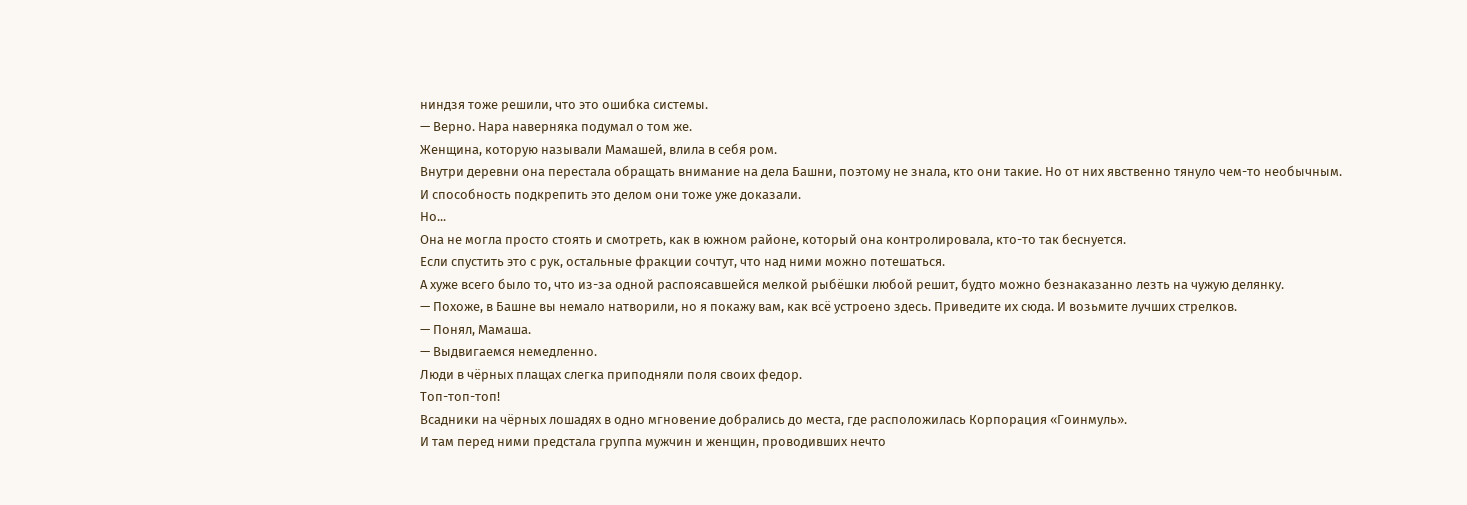ниндзя тоже решили, что это ошибка системы.
— Верно. Нара наверняка подумал о том же.
Женщина, которую называли Мамашей, влила в себя ром.
Внутри деревни она перестала обращать внимание на дела Башни, поэтому не знала, кто они такие. Но от них явственно тянуло чем-то необычным.
И способность подкрепить это делом они тоже уже доказали.
Но...
Она не могла просто стоять и смотреть, как в южном районе, который она контролировала, кто-то так беснуется.
Если спустить это с рук, остальные фракции сочтут, что над ними можно потешаться.
А хуже всего было то, что из-за одной распоясавшейся мелкой рыбёшки любой решит, будто можно безнаказанно лезть на чужую делянку.
— Похоже, в Башне вы немало натворили, но я покажу вам, как всё устроено здесь. Приведите их сюда. И возьмите лучших стрелков.
— Понял, Мамаша.
— Выдвигаемся немедленно.
Люди в чёрных плащах слегка приподняли поля своих федор.
Топ-топ-топ!
Всадники на чёрных лошадях в одно мгновение добрались до места, где расположилась Корпорация «Гоинмуль».
И там перед ними предстала группа мужчин и женщин, проводивших нечто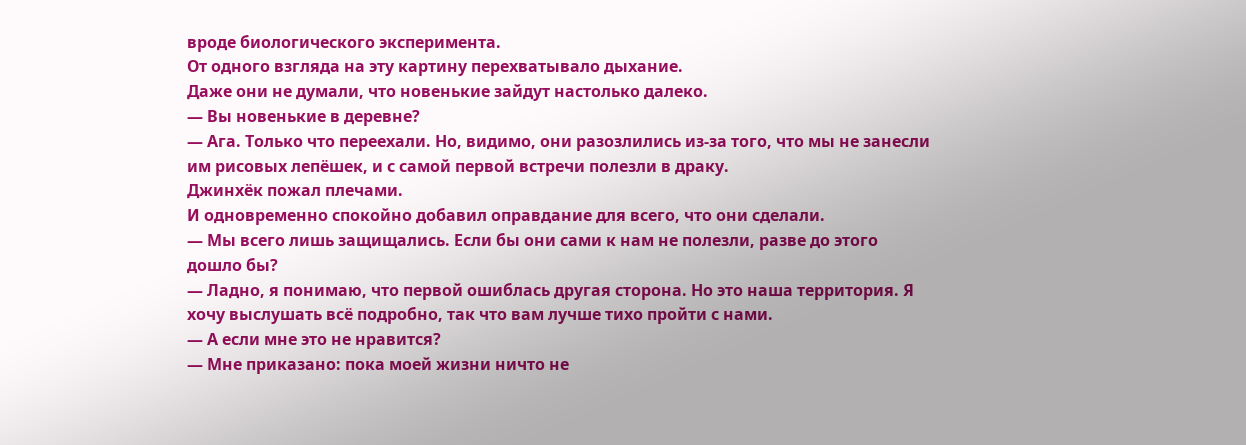вроде биологического эксперимента.
От одного взгляда на эту картину перехватывало дыхание.
Даже они не думали, что новенькие зайдут настолько далеко.
— Вы новенькие в деревне?
— Ага. Только что переехали. Но, видимо, они разозлились из-за того, что мы не занесли им рисовых лепёшек, и с самой первой встречи полезли в драку.
Джинхёк пожал плечами.
И одновременно спокойно добавил оправдание для всего, что они сделали.
— Мы всего лишь защищались. Если бы они сами к нам не полезли, разве до этого дошло бы?
— Ладно, я понимаю, что первой ошиблась другая сторона. Но это наша территория. Я хочу выслушать всё подробно, так что вам лучше тихо пройти с нами.
— А если мне это не нравится?
— Мне приказано: пока моей жизни ничто не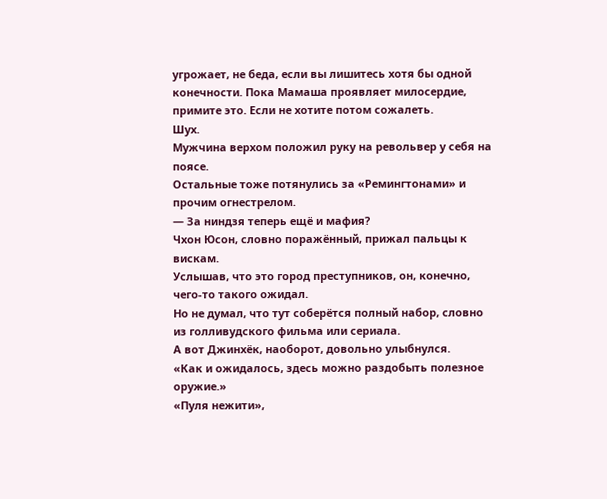угрожает, не беда, если вы лишитесь хотя бы одной конечности. Пока Мамаша проявляет милосердие, примите это. Если не хотите потом сожалеть.
Шух.
Мужчина верхом положил руку на револьвер у себя на поясе.
Остальные тоже потянулись за «Ремингтонами» и прочим огнестрелом.
— За ниндзя теперь ещё и мафия?
Чхон Юсон, словно поражённый, прижал пальцы к вискам.
Услышав, что это город преступников, он, конечно, чего-то такого ожидал.
Но не думал, что тут соберётся полный набор, словно из голливудского фильма или сериала.
А вот Джинхёк, наоборот, довольно улыбнулся.
«Как и ожидалось, здесь можно раздобыть полезное оружие.»
«Пуля нежити»,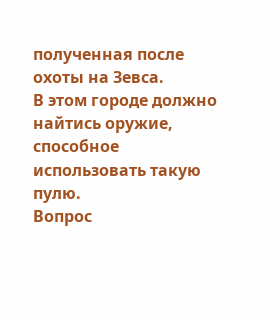полученная после охоты на Зевса.
В этом городе должно найтись оружие, способное использовать такую пулю.
Вопрос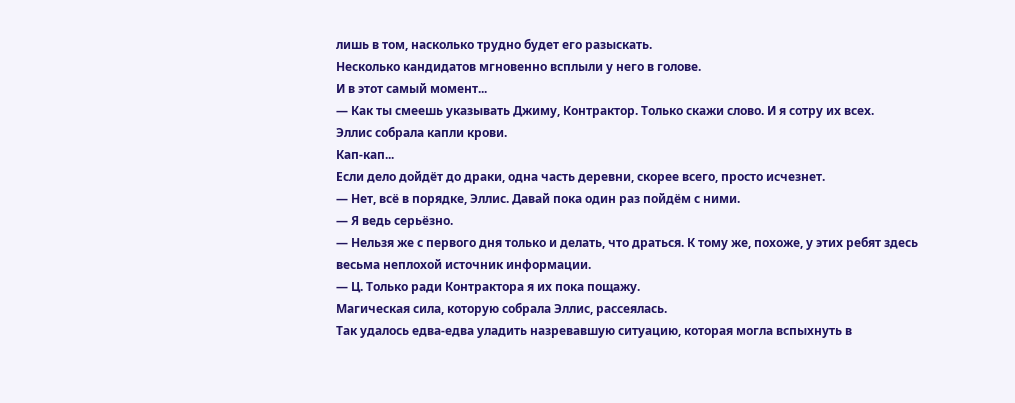лишь в том, насколько трудно будет его разыскать.
Несколько кандидатов мгновенно всплыли у него в голове.
И в этот самый момент...
— Как ты смеешь указывать Джиму, Контрактор. Только скажи слово. И я сотру их всех.
Эллис собрала капли крови.
Кап-кап...
Если дело дойдёт до драки, одна часть деревни, скорее всего, просто исчезнет.
— Нет, всё в порядке, Эллис. Давай пока один раз пойдём с ними.
— Я ведь серьёзно.
— Нельзя же с первого дня только и делать, что драться. К тому же, похоже, у этих ребят здесь весьма неплохой источник информации.
— Ц. Только ради Контрактора я их пока пощажу.
Магическая сила, которую собрала Эллис, рассеялась.
Так удалось едва-едва уладить назревавшую ситуацию, которая могла вспыхнуть в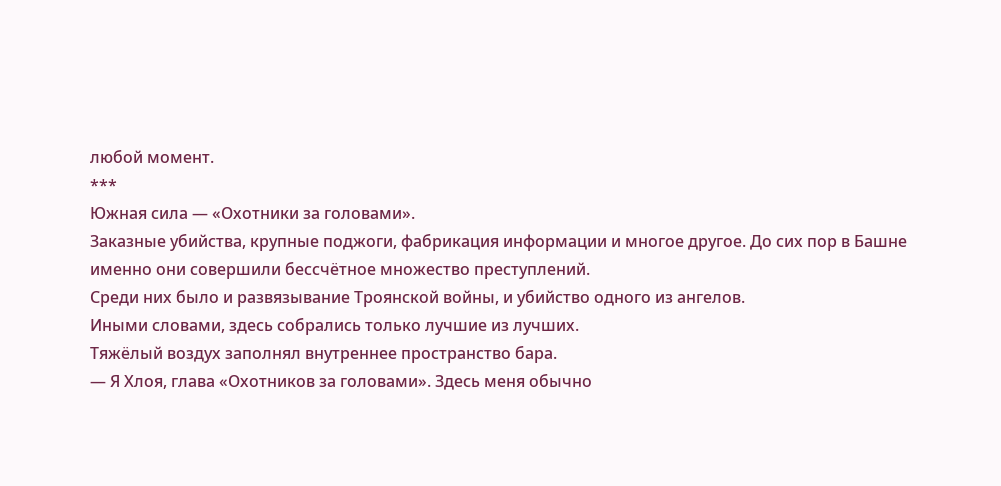любой момент.
***
Южная сила — «Охотники за головами».
Заказные убийства, крупные поджоги, фабрикация информации и многое другое. До сих пор в Башне именно они совершили бессчётное множество преступлений.
Среди них было и развязывание Троянской войны, и убийство одного из ангелов.
Иными словами, здесь собрались только лучшие из лучших.
Тяжёлый воздух заполнял внутреннее пространство бара.
— Я Хлоя, глава «Охотников за головами». Здесь меня обычно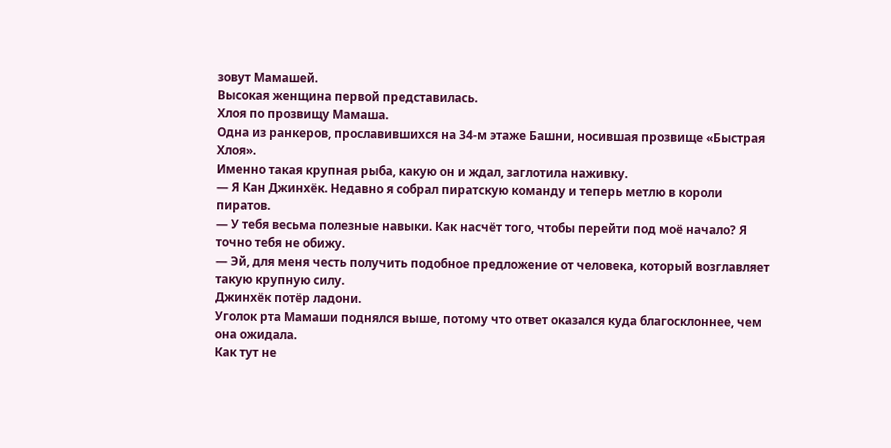зовут Мамашей.
Высокая женщина первой представилась.
Хлоя по прозвищу Мамаша.
Одна из ранкеров, прославившихся на 34-м этаже Башни, носившая прозвище «Быстрая Хлоя».
Именно такая крупная рыба, какую он и ждал, заглотила наживку.
— Я Кан Джинхёк. Недавно я собрал пиратскую команду и теперь метлю в короли пиратов.
— У тебя весьма полезные навыки. Как насчёт того, чтобы перейти под моё начало? Я точно тебя не обижу.
— Эй, для меня честь получить подобное предложение от человека, который возглавляет такую крупную силу.
Джинхёк потёр ладони.
Уголок рта Мамаши поднялся выше, потому что ответ оказался куда благосклоннее, чем она ожидала.
Как тут не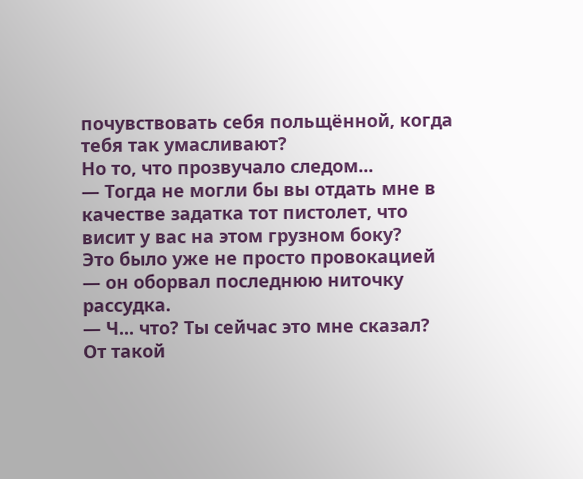почувствовать себя польщённой, когда тебя так умасливают?
Но то, что прозвучало следом...
— Тогда не могли бы вы отдать мне в качестве задатка тот пистолет, что висит у вас на этом грузном боку?
Это было уже не просто провокацией — он оборвал последнюю ниточку рассудка.
— Ч... что? Ты сейчас это мне сказал?
От такой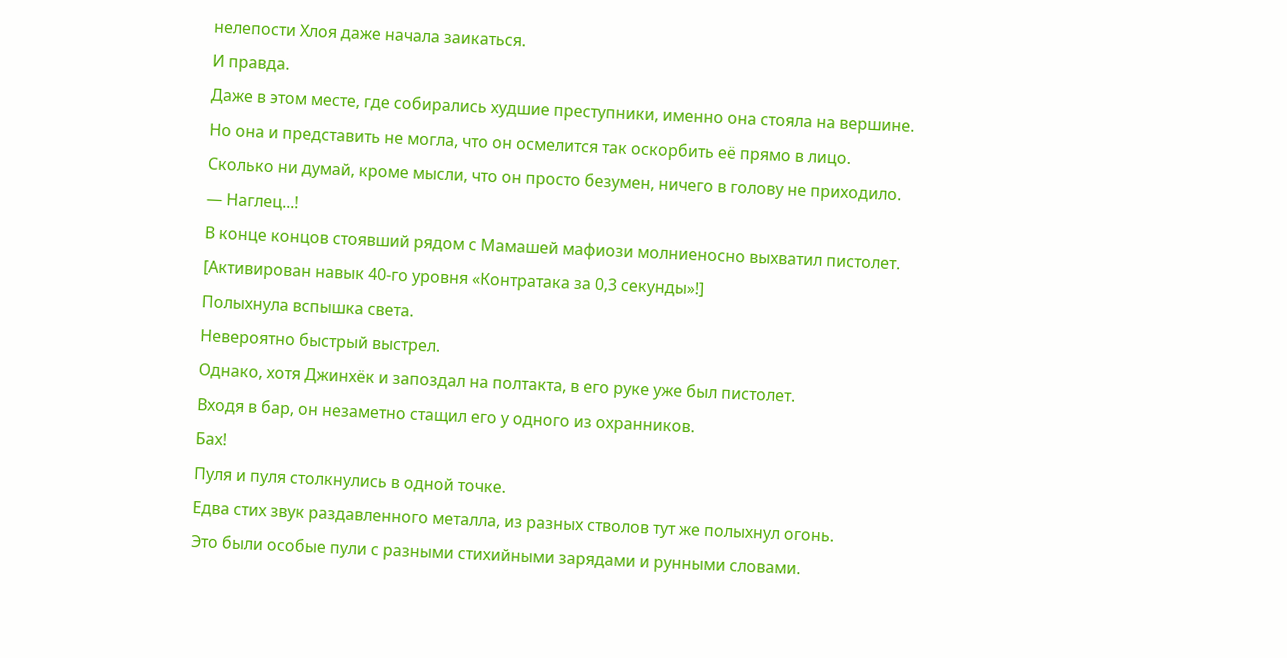нелепости Хлоя даже начала заикаться.
И правда.
Даже в этом месте, где собирались худшие преступники, именно она стояла на вершине.
Но она и представить не могла, что он осмелится так оскорбить её прямо в лицо.
Сколько ни думай, кроме мысли, что он просто безумен, ничего в голову не приходило.
— Наглец...!
В конце концов стоявший рядом с Мамашей мафиози молниеносно выхватил пистолет.
[Активирован навык 40-го уровня «Контратака за 0,3 секунды»!]
Полыхнула вспышка света.
Невероятно быстрый выстрел.
Однако, хотя Джинхёк и запоздал на полтакта, в его руке уже был пистолет.
Входя в бар, он незаметно стащил его у одного из охранников.
Бах!
Пуля и пуля столкнулись в одной точке.
Едва стих звук раздавленного металла, из разных стволов тут же полыхнул огонь.
Это были особые пули с разными стихийными зарядами и рунными словами.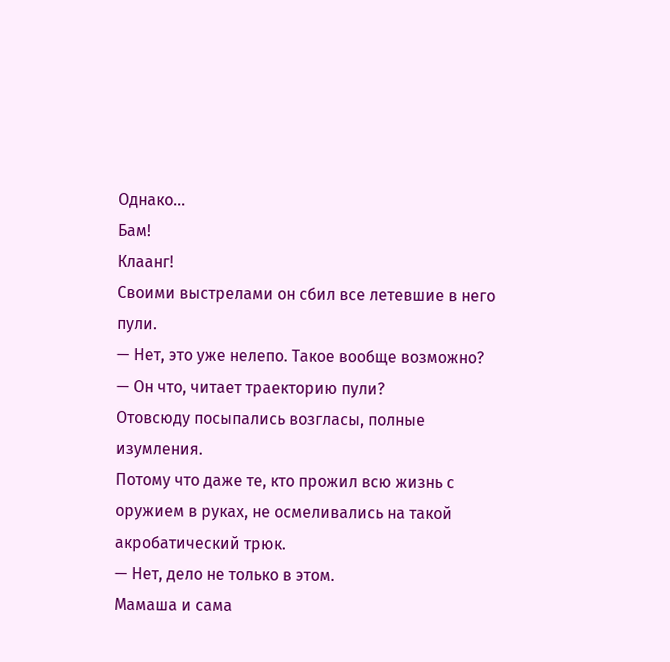Однако...
Бам!
Клаанг!
Своими выстрелами он сбил все летевшие в него пули.
— Нет, это уже нелепо. Такое вообще возможно?
— Он что, читает траекторию пули?
Отовсюду посыпались возгласы, полные изумления.
Потому что даже те, кто прожил всю жизнь с оружием в руках, не осмеливались на такой акробатический трюк.
— Нет, дело не только в этом.
Мамаша и сама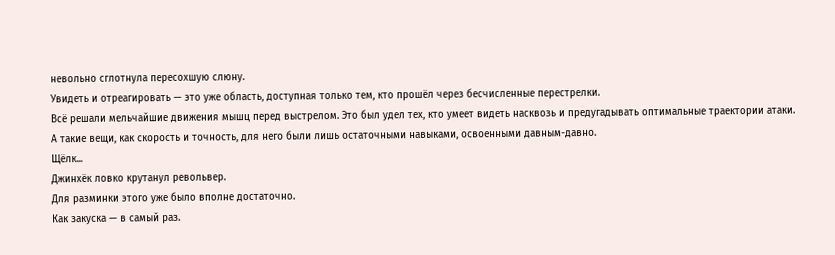невольно сглотнула пересохшую слюну.
Увидеть и отреагировать — это уже область, доступная только тем, кто прошёл через бесчисленные перестрелки.
Всё решали мельчайшие движения мышц перед выстрелом. Это был удел тех, кто умеет видеть насквозь и предугадывать оптимальные траектории атаки.
А такие вещи, как скорость и точность, для него были лишь остаточными навыками, освоенными давным-давно.
Щёлк...
Джинхёк ловко крутанул револьвер.
Для разминки этого уже было вполне достаточно.
Как закуска — в самый раз.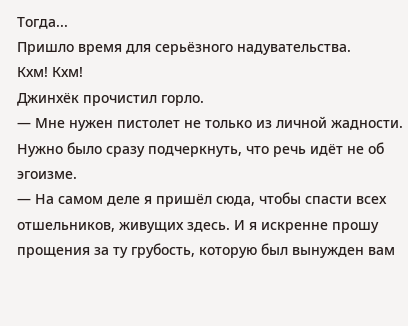Тогда...
Пришло время для серьёзного надувательства.
Кхм! Кхм!
Джинхёк прочистил горло.
— Мне нужен пистолет не только из личной жадности.
Нужно было сразу подчеркнуть, что речь идёт не об эгоизме.
— На самом деле я пришёл сюда, чтобы спасти всех отшельников, живущих здесь. И я искренне прошу прощения за ту грубость, которую был вынужден вам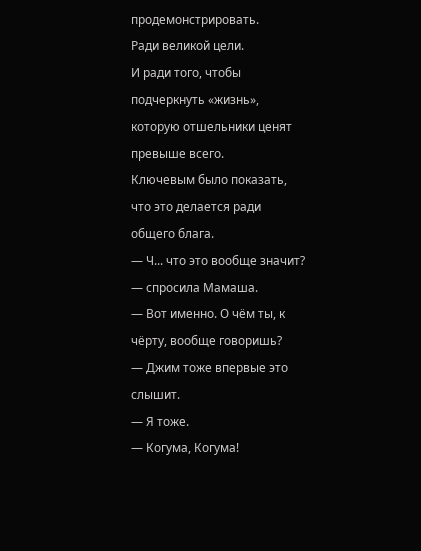продемонстрировать.
Ради великой цели.
И ради того, чтобы подчеркнуть «жизнь», которую отшельники ценят превыше всего.
Ключевым было показать, что это делается ради общего блага.
— Ч... что это вообще значит? — спросила Мамаша.
— Вот именно. О чём ты, к чёрту, вообще говоришь?
— Джим тоже впервые это слышит.
— Я тоже.
— Когума, Когума!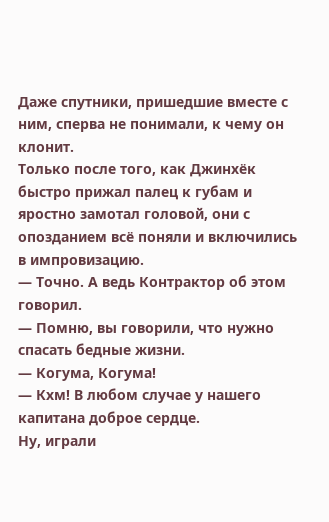Даже спутники, пришедшие вместе с ним, сперва не понимали, к чему он клонит.
Только после того, как Джинхёк быстро прижал палец к губам и яростно замотал головой, они с опозданием всё поняли и включились в импровизацию.
— Точно. А ведь Контрактор об этом говорил.
— Помню, вы говорили, что нужно спасать бедные жизни.
— Когума, Когума!
— Кхм! В любом случае у нашего капитана доброе сердце.
Ну, играли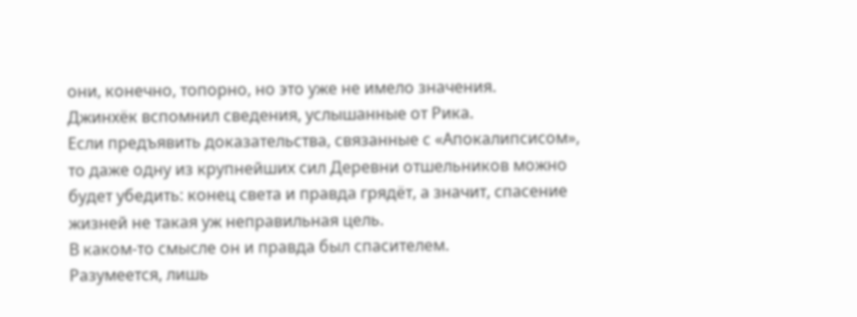они, конечно, топорно, но это уже не имело значения.
Джинхёк вспомнил сведения, услышанные от Рика.
Если предъявить доказательства, связанные с «Апокалипсисом»,
то даже одну из крупнейших сил Деревни отшельников можно будет убедить: конец света и правда грядёт, а значит, спасение жизней не такая уж неправильная цель.
В каком-то смысле он и правда был спасителем.
Разумеется, лишь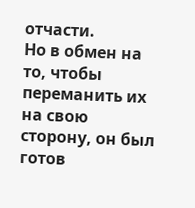отчасти.
Но в обмен на то, чтобы переманить их на свою сторону, он был готов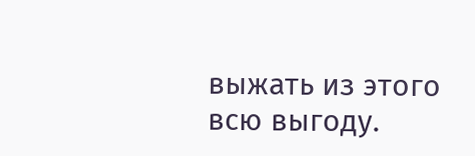выжать из этого всю выгоду.